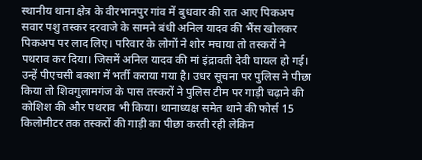स्थानीय थाना क्षेत्र के वीरभानपुर गांव में बुधवार की रात आए पिकअप सवार पशु तस्कर दरवाजे के सामने बंधी अनिल यादव की भैंस खोलकर पिकअप पर लाद लिए। परिवार के लोगों ने शोर मचाया तो तस्करों ने पथराव कर दिया। जिसमें अनिल यादव की मां इंद्रावती देवी घायल हो गई। उन्हें पीएचसी बक्शा में भर्ती कराया गया है। उधर सूचना पर पुलिस ने पीछा किया तो शिवगुलामगंज के पास तस्करों ने पुलिस टीम पर गाड़ी चढ़ाने की कोशिश की और पथराव भी किया। थानाध्यक्ष समेत थाने की फोर्स 15 किलोमीटर तक तस्करों की गाड़ी का पीछा करती रही लेकिन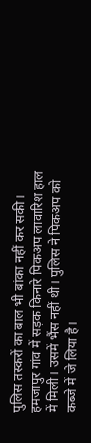पुलिस तस्करों का बाल भी बांका नहीं कर सकी। हमजापुर गांव में सड़क किनारे पिकअप लावारिश हाल में मिली। उसमें भैंस नहीं थी। पुलिस ने पिकअप को कब्जे में जे लिया है।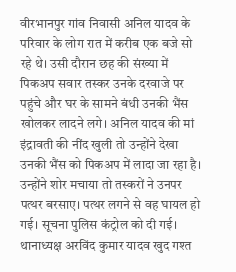वीरभानपुर गांव निवासी अनिल यादव के परिवार के लोग रात में करीब एक बजे सो रहे थे। उसी दौरान छह की संख्या में पिकअप सवार तस्कर उनके दरवाजे पर पहुंचे और घर के सामने बंधी उनकी भैंस खोलकर लादने लगे। अनिल यादव की मां इंद्रावती की नींद खुली तो उन्होंने देखा उनकी भैंस को पिकअप में लादा जा रहा है। उन्होंने शोर मचाया तो तस्करों ने उनपर पत्थर बरसाए। पत्थर लगने से वह घायल हो गई। सूचना पुलिस कंट्रोल को दी गई। थानाध्यक्ष अरविंद कुमार यादव खुद गश्त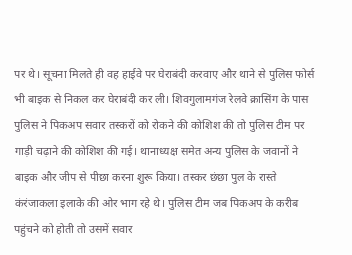पर थे। सूचना मिलते ही वह हाईवे पर घेराबंदी करवाए और थाने से पुलिस फोर्स भी बाइक से निकल कर घेराबंदी कर ली। शिवगुलामगंज रेलवे क्रासिंग के पास पुलिस ने पिकअप सवार तस्करों को रोकने की कोशिश की तो पुलिस टीम पर गाड़ी चढ़ाने की कोशिश की गई। थानाध्यक्ष समेत अन्य पुलिस के जवानों ने बाइक और जीप से पीछा करना शुरू किया। तस्कर छंछा पुल के रास्ते कंरंजाकला इलाके की ओर भाग रहे थे। पुलिस टीम जब पिकअप के करीब पहुंचने को होती तो उसमें सवार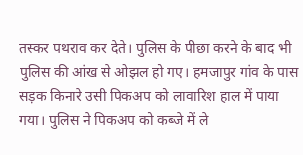तस्कर पथराव कर देते। पुलिस के पीछा करने के बाद भी पुलिस की आंख से ओझल हो गए। हमजापुर गांव के पास सड़क किनारे उसी पिकअप को लावारिश हाल में पाया गया। पुलिस ने पिकअप को कब्जे में ले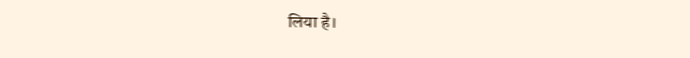लिया है।